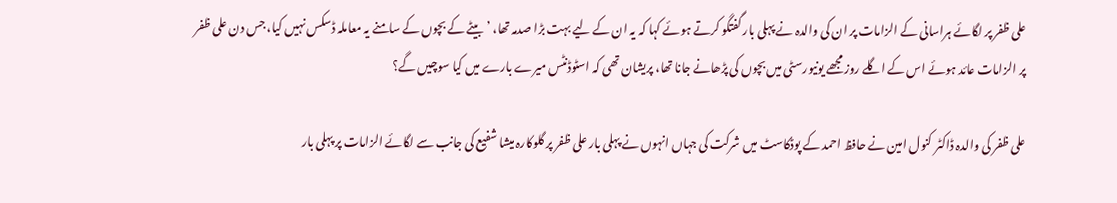علی ظفر پر لگائے ہراسانی کے الزامات پر ان کی والدہ نے پہلی بار گفتگو کرتے ہوئے کہا کہ یہ ان کے لیے بہت بڑا صدمہ تھا، ’بیٹے کے بچوں کے سامنے یہ معاملہ ڈسکس نہیں کیا، جس دن علی ظفر پر الزامات عائد ہوئے اس کے اگلے روز مجھے یونیورسٹی میں بچوں کی پڑھانے جانا تھا، پریشان تھی کہ اسٹوڈنٹس میرے بارے میں کیا سوچیں گے؟

علی ظفر کی والدہ ڈاکٹر کنول امین نے حافظ احمد کے پوڈکاسٹ میں شرکت کی جہاں انہوں نے پہلی بار علی ظفر پر گلوکارہ میشا شفیع کی جانب سے لگائے الزامات پر پہلی بار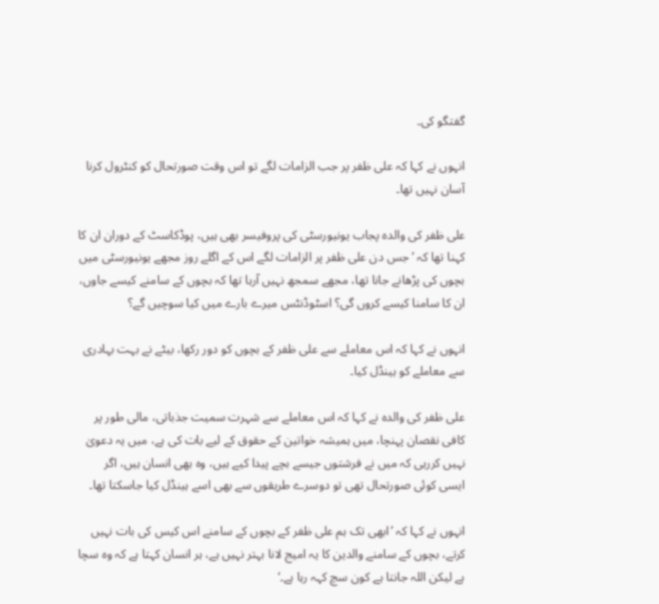گفتگو کی۔

انہوں نے کہا کہ علی ظفر پر جب الزامات لگے تو اس وقت صورتحال کو کنٹرول کرنا آسان نہیں تھا۔

علی ظفر کی والدہ پجاب یونیورسٹی کی پروفیسر بھی ہیں، پوڈکاسٹ کے دوران ان کا کہنا تھا کہ ’جس دن علی ظفر پر الزامات لگے اس کے اگلے روز مجھے یونیورسٹی میں بچوں کی پڑھانے جانا تھا، مجھے سمجھ نہیں آرہا تھا کہ بچوں کے سامنے کیسے جاوں، ان کا سامنا کیسے کروں گی؟ اسٹوڈنٹس میرے بارے میں کیا سوچیں گے؟

انہوں نے کہا کہ اس معاملے سے علی ظفر کے بچوں کو دور رکھا، بیٹے نے بہت بہادری سے معاملے کو ہینڈل کیا۔

علی ظفر کی والدہ نے کہا کہ اس معاملے سے شہرت سمیت جذباتی، مالی طور پر کافی نقصان پہنچا، میں ہمیشہ خواتین کے حقوق کے لیے بات کی ہے، میں یہ دعویٰ نہیں کررہی کہ میں نے فرشتوں جیسے بچے پیدا کیے ہیں، وہ بھی انسان ہیں، اگر ایسی کوئی صورتحال تھی تو دوسرے طریقوں سے بھی اسے ہینڈل کیا جاسکتا تھا۔

انہوں نے کہا کہ ’ابھی تک ہم علی ظفر کے بچوں کے سامنے اس کیس کی بات نہیں کرتے، بچوں کے سامنے والدین کا یہ امیج لانا بہتر نہیں ہے، ہر انسان کہتا ہے کہ وہ سچا ہے لیکن اللہ جانتا ہے کون سچ کہہ رہا ہے۔‘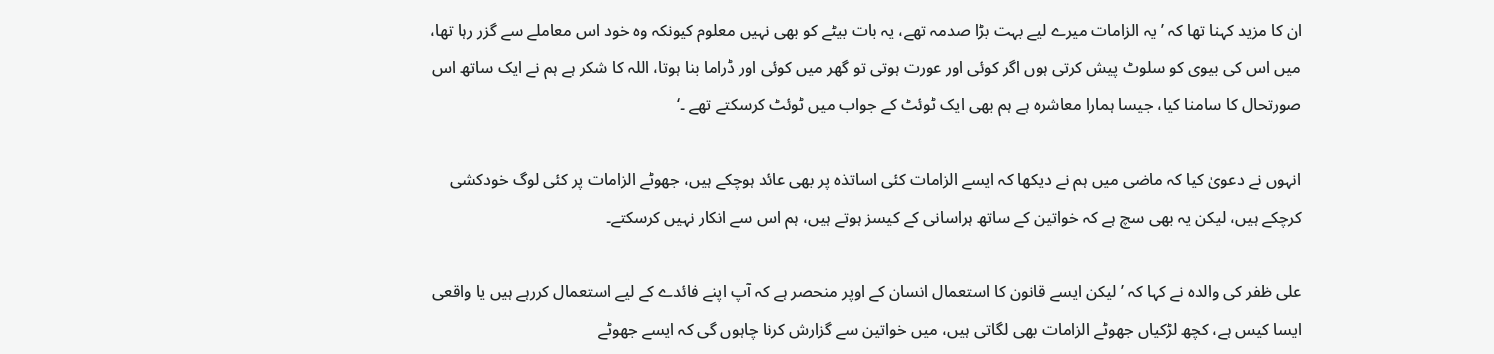ان کا مزید کہنا تھا کہ ’یہ الزامات میرے لیے بہت بڑا صدمہ تھے، یہ بات بیٹے کو بھی نہیں معلوم کیونکہ وہ خود اس معاملے سے گزر رہا تھا، میں اس کی بیوی کو سلوٹ پیش کرتی ہوں اگر کوئی اور عورت ہوتی تو گھر میں کوئی اور ڈراما بنا ہوتا، اللہ کا شکر ہے ہم نے ایک ساتھ اس صورتحال کا سامنا کیا، جیسا ہمارا معاشرہ ہے ہم بھی ایک ٹوئٹ کے جواب میں ٹوئٹ کرسکتے تھے ۔‘

انہوں نے دعویٰ کیا کہ ماضی میں ہم نے دیکھا کہ ایسے الزامات کئی اساتذہ پر بھی عائد ہوچکے ہیں، جھوٹے الزامات پر کئی لوگ خودکشی کرچکے ہیں، لیکن یہ بھی سچ ہے کہ خواتین کے ساتھ ہراسانی کے کیسز ہوتے ہیں، ہم اس سے انکار نہیں کرسکتے۔

علی ظفر کی والدہ نے کہا کہ ’ لیکن ایسے قانون کا استعمال انسان کے اوپر منحصر ہے کہ آپ اپنے فائدے کے لیے استعمال کررہے ہیں یا واقعی ایسا کیس ہے، کچھ لڑکیاں جھوٹے الزامات بھی لگاتی ہیں، میں خواتین سے گزارش کرنا چاہوں گی کہ ایسے جھوٹے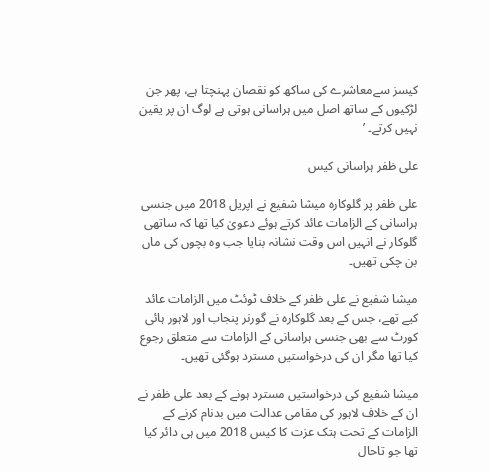کیسز سےمعاشرے کی ساکھ کو نقصان پہنچتا ہے، پھر جن لڑکیوں کے ساتھ اصل میں ہراسانی ہوتی ہے لوگ ان پر یقین نہیں کرتے۔ ’

علی ظفر ہراسانی کیس

علی ظفر پر گلوکارہ میشا شفیع نے اپریل 2018 میں جنسی ہراسانی کے الزامات عائد کرتے ہوئے دعویٰ کیا تھا کہ ساتھی گلوکار نے انہیں اس وقت نشانہ بنایا جب وہ بچوں کی ماں بن چکی تھیں۔

میشا شفیع نے علی ظفر کے خلاف ٹوئٹ میں الزامات عائد کیے تھے، جس کے بعد گلوکارہ نے گورنر پنجاب اور لاہور ہائی کورٹ سے بھی جنسی ہراسانی کے الزامات سے متعلق رجوع کیا تھا مگر ان کی درخواستیں مسترد ہوگئی تھیں۔

میشا شفیع کی درخواستیں مسترد ہونے کے بعد علی ظفر نے ان کے خلاف لاہور کی مقامی عدالت میں بدنام کرنے کے الزامات کے تحت ہتک عزت کا کیس 2018 میں ہی دائر کیا تھا جو تاحال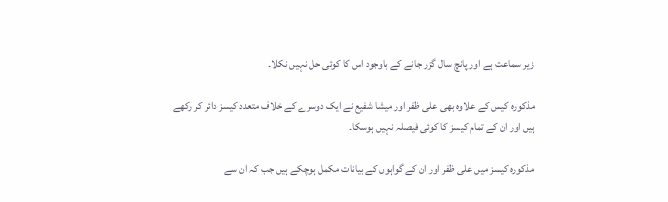زیر سماعت ہے اور پانچ سال گزر جانے کے باوجود اس کا کوئی حل نہیں نکلا۔

مذکورہ کیس کے علاوہ بھی علی ظفر اور میشا شفیع نے ایک دوسرے کے خلاف متعدد کیسز دائر کر رکھے ہیں اور ان کے تمام کیسز کا کوئی فیصلہ نہیں ہوسکا۔

مذکورہ کیسز میں علی ظفر اور ان کے گواہوں کے بیانات مکمل ہوچکے ہیں جب کہ ان سے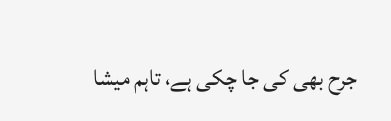جرح بھی کی جا چکی ہے، تاہم میشا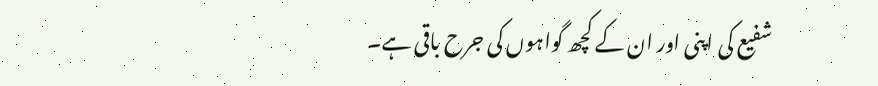شفیع کی اپنی اور ان کے کچھ گواہوں کی جرح باقی ہے۔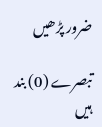ضرور پڑھیں

تبصرے (0) بند ہیں